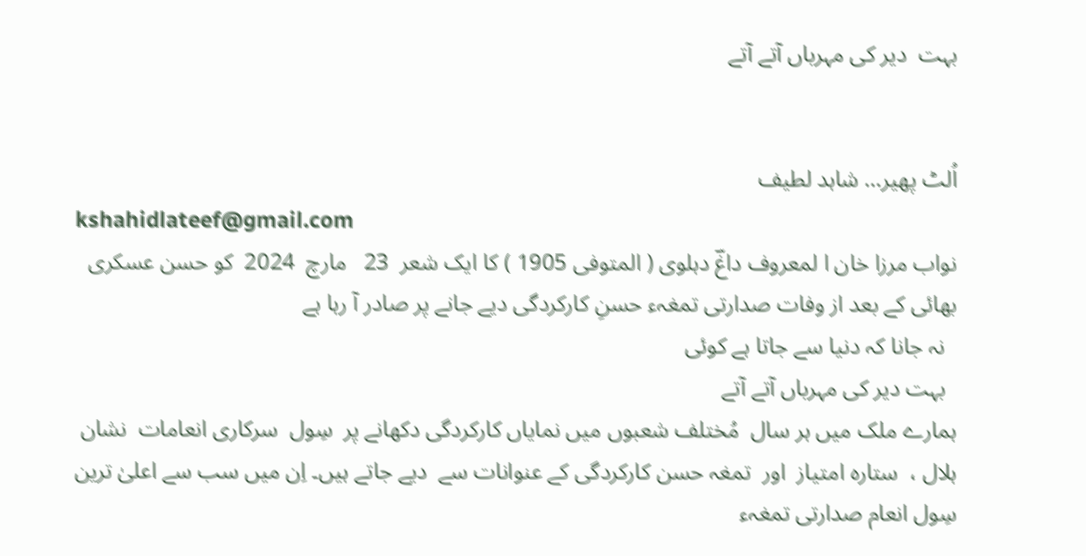بہت  دیر کی مہرباں آتے آتے


اُلٹ پھیر… شاہد لطیف
kshahidlateef@gmail.com
نواب مرزا خان ا لمعروف داغؔ دہلوی ( المتوفی 1905 ) کا ایک شعر  23   مارچ  2024  کو حسن عسکری بھائی کے بعد از وفات صدارتی تمغہء حسنِ کارکردگی دیے جانے پر صادر آ رہا ہے
  نہ جانا کہ دنیا سے جاتا ہے کوئی
  بہت دیر کی مہرباں آتے آتے
ہمارے ملک میں ہر سال  مُختلف شعبوں میں نمایاں کارکردگی دکھانے پر  سِول  سرکاری انعامات  نشان  ہلال ،  ستارہ امتیاز  اور  تمغہ حسن کارکردگی کے عنوانات سے  دیے جاتے ہیں۔ اِن میں سب سے اعلیٰ ترین  سِول انعام صدارتی تمغہء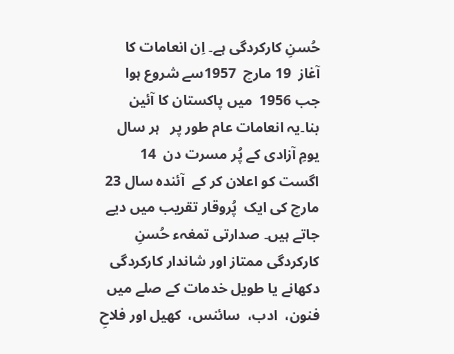حُسنِ کارکردگی ہے۔ اِن انعامات کا آغاز  19 مارچ  1957سے شروع ہوا جب 1956  میں پاکستان کا آئین بنا۔یہ انعامات عام طور پر   ہر سال  یومِ آزادی کے پُر مسرت دن  14  اگست کو اعلان کر کے  آئندہ سال 23   مارچ کی ایک  پُروقار تقریب میں دیے جاتے ہیں۔ صدارتی تمغہء حُسنِ کارکردگی ممتاز اور شاندار کارکردگی دکھانے یا طویل خدمات کے صلے میں فنون،  ادب،  سائنس،  کھیل اور فلاحِ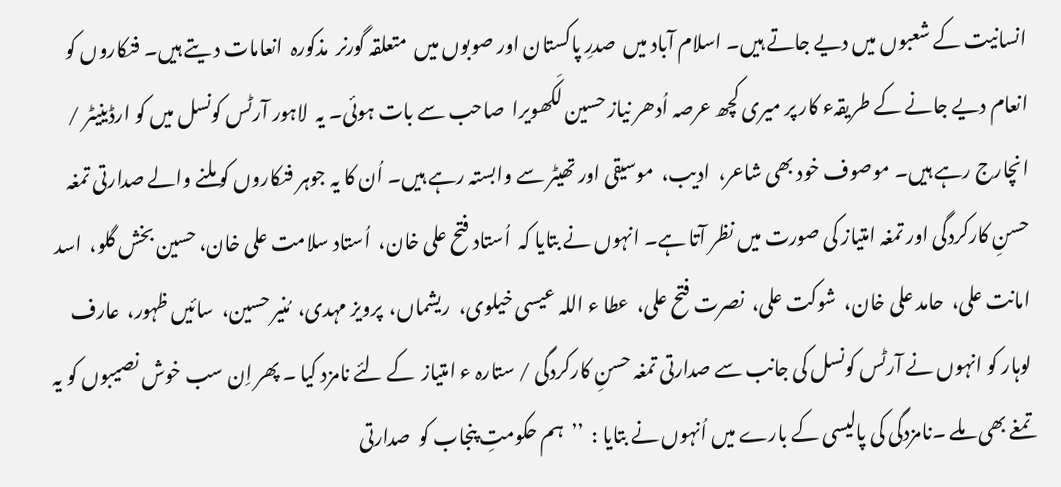انسانیت کے شعبوں میں دیے جاتے ہیں۔ اسلام آباد میں  صدرِ پاکستان اور صوبوں میں  متعلقہ گورنر  مذکورہ  انعامات د یتے ہیں۔ فنکاروں کو  انعام دیے جانے کے طریقہء کار پر میری کچھ عرصہ اُدھر نیاز حسین لَکھویرا  صاحب سے بات ہوئی۔ یہ  لاہور آرٹس کونسل میں کو ارڈینیٹر / انچارج رہے ہیں۔ موصوف خود بھی شاعر،  ادیب،  موسیقی اور تھیٹر سے وابستہ رہے ہیں۔ اُن کا یہ جوہر فنکاروں کو ملنے والے صدارتی تمغہ حسنِ کارکردگی اور تمغہ امتیاز کی صورت میں نظر آتا ہے۔ انہوں نے بتایا کہ  اُستاد فتح علی خان،  اُستاد سلامت علی خان، حسین بخش گلو،  اسد امانت علی،  حامد علی خان،  شوکت علی،  نصرت فتح علی،  عطا ء اللہ عیسی خیلوی،  ریشماں،  پرویز مہدی،  مُنیر حسین،  سائیں ظہور،  عارف لوہار کو انہوں نے آرٹس کونسل کی جانب سے صدارتی تمغہ حسنِ کارکردگی / ستارہ ء امتیاز  کے لئے نامزد کیا ۔ پھر اِن سب خوش نصیبوں کو یہ تمغے بھی ملے ۔نامزدگی کی پالیسی کے بارے میں اُنہوں نے بتایا :  ’’  ہم حکومتِ پنجاب کو  صدارتی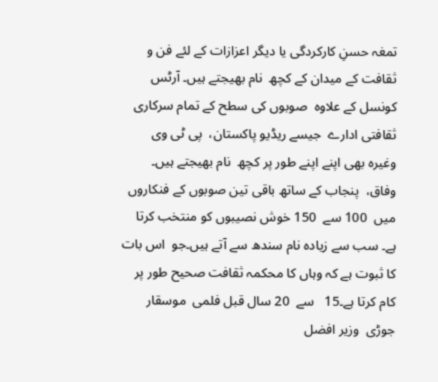تمغہ حسنِ کارکردگی یا دیگر اعزازات کے لئے فن و ثقافت کے میدان کے کچھ  نام بھیجتے ہیں۔ آرٹس کونسل کے علاوہ  صوبوں کی سطح کے تمام سرکاری ثقافتی ادارے  جیسے ریڈیو پاکستان،  پی ٹی وی وغیرہ بھی اپنے اپنے طور پر کچھ  نام بھیجتے ہیں۔ وفاق،  پنجاب کے ساتھ باقی تین صوبوں کے فنکاروں میں  100 سے  150 خوش نصیبوں کو منتخب کرتا ہے۔ سب سے زیادہ نام سندھ سے آتے ہیں۔جو  اس بات کا ثبوت ہے کہ وہاں کا محکمہ ثقافت صحیح طور پر کام کرتا ہے۔15   سے  20 سال قبل فلمی  موسقار جوڑی  وزیر افضل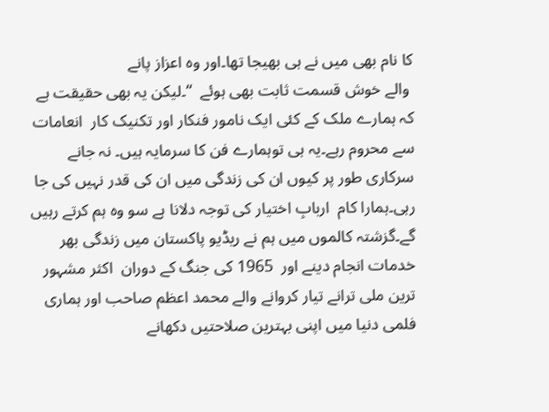کا نام بھی میں نے ہی بھیجا تھا۔اور وہ اعزاز پانے
 والے خوش قسمت ثابت بھی ہوئے  ‘‘۔لیکن یہ بھی حقیقت ہے کہ ہمارے ملک کے کئی ایک نامور فنکار اور تکنیک کار  انعامات سے محروم رہے۔یہ ہی توہمارے فن کا سرمایہ ہیں۔ نہ جانے سرکاری طور پر کیوں ان کی زندگی میں ان کی قدر نہیں کی جا رہی۔ہمارا کام  اربابِ اختیار کی توجہ دلانا ہے سو وہ ہم کرتے رہیں گے۔گزشتہ کالموں میں ہم نے ریڈیو پاکستان میں زندگی بھر خدمات انجام دینے اور  1965 کی جنگ کے دوران  اکثر مشہور ترین ملی ترانے تیار کروانے والے محمد اعظم صاحب اور ہماری فلمی دنیا میں اپنی بہترین صلاحتیں دکھانے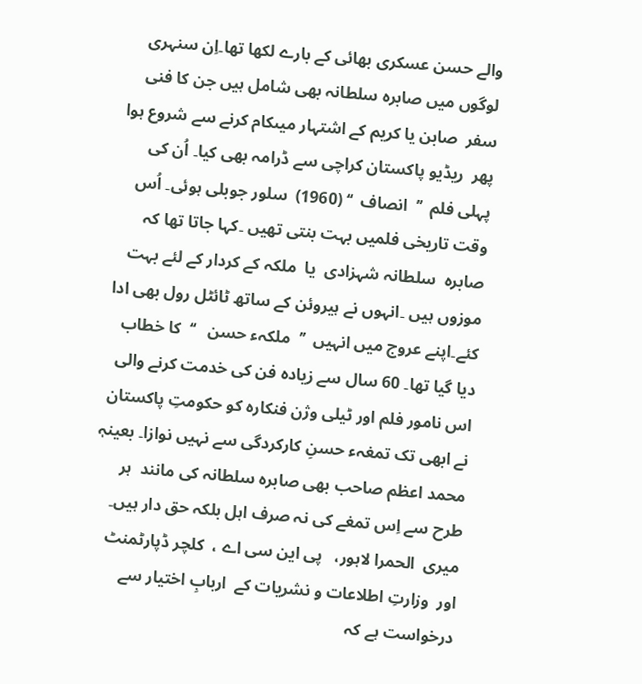والے حسن عسکری بھائی کے بارے لکھا تھا۔اِن سنہری لوگوں میں صابرہ سلطانہ بھی شامل ہیں جن کا فنی سفر  صابن یا کریم کے اشتہار میںکام کرنے سے شروع ہوا  پھر  ریڈیو پاکستان کراچی سے ڈرامہ بھی کیا۔ اُن کی پہلی فلم  ’’  انصاف  ‘‘ (1960)  سلور جوبلی ہوئی۔ اُس وقت تاریخی فلمیں بہت بنتی تھیں ۔کہا جاتا تھا کہ صابرہ  سلطانہ شہزادی  یا  ملکہ کے کردار کے لئے بہت موزوں ہیں ۔انہوں نے ہیروئن کے ساتھ ٹائٹل رول بھی ادا کئے۔اپنے عروج میں انہیں  ’’  ملکہء حسن   ‘‘  کا خطاب دیا گیا تھا۔ 60 سال سے زیادہ فن کی خدمت کرنے والی  اس نامور فلم اور ٹیلی وژن فنکارہ کو حکومتِ پاکستان نے ابھی تک تمغہء حسنِ کارکردگی سے نہیں نوازا۔ بعینہٖ  محمد اعظم صاحب بھی صابرہ سلطانہ کی مانند  ہر طرح سے اِس تمغے کی نہ صرف اہل بلکہ حق دار ہیں۔ میری  الحمرا لاہور،   پی این سی اے ،  کلچر ڈپارٹمنٹ  اور  وزارتِ اطلاعات و نشریات کے  اربابِ اختیار سے درخواست ہے کہ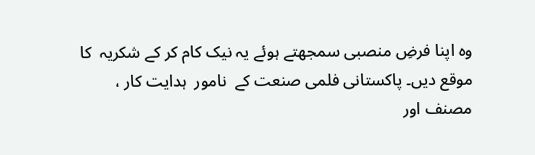وہ اپنا فرضِ منصبی سمجھتے ہوئے یہ نیک کام کر کے شکریہ  کا موقع دیں۔ پاکستانی فلمی صنعت کے  نامور  ہدایت کار ،  مصنف اور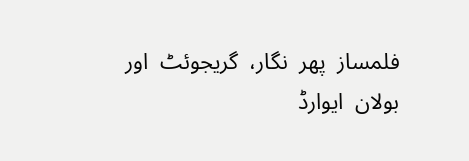فلمساز  پھر  نگار،  گریجوئٹ  اور  بولان  ایوارڈ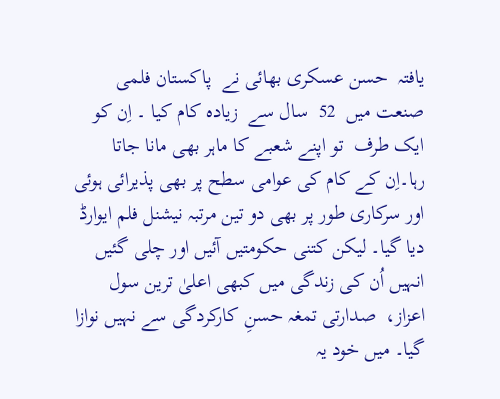یافتہ  حسن عسکری بھائی نے  پاکستان فلمی صنعت میں  52  سال سے  زیادہ کام کیا ۔ اِن کو ایک طرف  تو اپنے شعبے کا ماہر بھی مانا جاتا رہا۔اِن کے کام کی عوامی سطح پر بھی پذیرائی ہوئی  اور سرکاری طور پر بھی دو تین مرتبہ نیشنل فلم ایوارڈ دیا گیا۔ لیکن کتنی حکومتیں آئیں اور چلی گئیں انہیں اُن کی زندگی میں کبھی اعلیٰ ترین سول اعزاز،  صدارتی تمغہ حسنِ کارکردگی سے نہیں نوازا گیا۔ میں خود یہ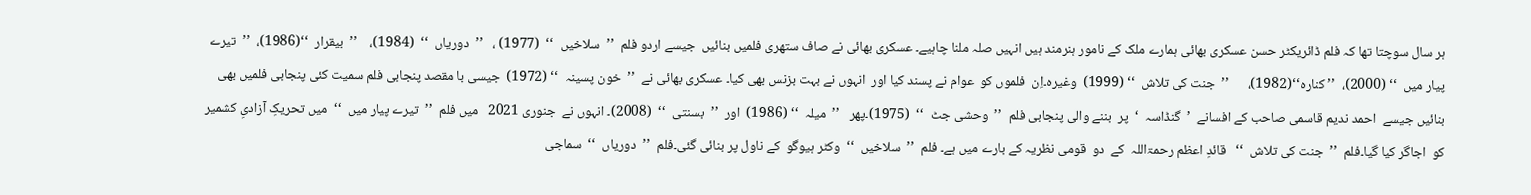ہر سال سوچتا تھا کہ فلم ڈائریکٹر حسن عسکری بھائی ہمارے ملک کے نامور ہنرمند ہیں انہیں صلہ ملنا چاہیے۔ عسکری بھائی نے صاف ستھری فلمیں بنائیں  جیسے اردو فلم  ’’  سلاخیں  ‘‘  (1977) ،   ’’  دوریاں  ‘‘  (1984)،    ’’  بیقرار  ‘‘(1986)،  ’’  تیرے پیار میں  ‘‘ (2000)،  ’’ کنارہ‘‘(1982)،      ’’  جنت کی تلاش  ‘‘ (1999)  وغیرہ۔اِن  فلموں کو  عوام نے پسند کیا اور  انہوں نے بہت بزنس بھی کیا۔ عسکری بھائی نے  ’’  خون پسینہ  ‘‘ (1972)  جیسی با مقصد پنجابی فلم سمیت کئی پنجابی فلمیں بھی بنائیں جیسے  احمد ندیم قاسمی صاحب کے افسانے  ’  گنڈاسہ  ‘  پر  بننے والی پنجابی فلم  ’’  وحشی جٹ  ‘‘  (1975)۔پھر   ’’  میلہ  ‘‘ (1986)  اور  ’’  بسنتی  ‘‘  (2008)۔ انہوں نے  جنوری 2021   میں فلم  ’’  تیرے پیار میں  ‘‘  میں تحریکِ آزادیِ کشمیر کو  اجاگر کیا گیا۔فلم  ’’  جنت کی تلاش  ‘‘   قائدِ اعظم رحمۃاللہ  کے  دو  قومی نظریہ کے بارے میں ہے۔ فلم  ’’  سلاخیں  ‘‘  وکٹر ہیوگو  کے ناول پر بنائی گئی۔فلم  ’’  دوریاں  ‘‘  سماجی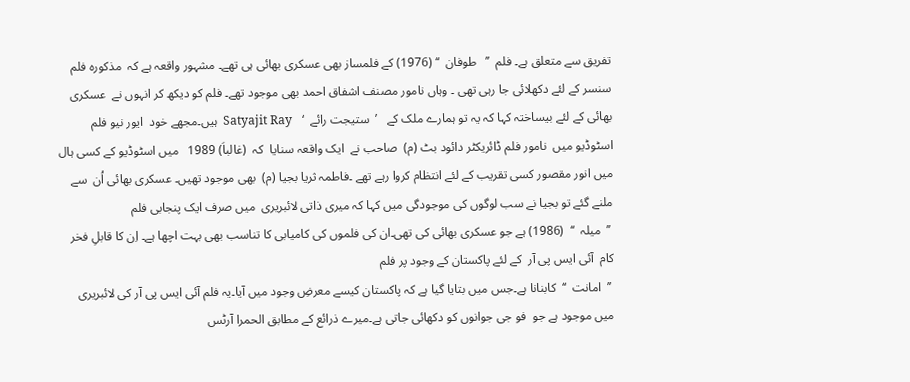تفریق سے متعلق ہے۔ فلم  ’’   طوفان  ‘‘ (1976) کے فلمساز بھی عسکری بھائی ہی تھے۔ مشہور واقعہ ہے کہ  مذکورہ فلم سنسر کے لئے دکھلائی جا رہی تھی ۔ وہاں نامور مصنف اشفاق احمد بھی موجود تھے۔ فلم کو دیکھ کر انہوں نے  عسکری بھائی کے لئے بیساختہ کہا کہ یہ تو ہمارے ملک کے   ’  ستیجت رائے  ‘   Satyajit Ray  ہیں۔مجھے خود  ایور نیو فلم اسٹوڈیو میں  نامور فلم ڈائریکٹر دائود بٹ (م)  صاحب نے  ایک واقعہ سنایا  کہ  (غالباَ) 1989   میں اسٹوڈیو کے کسی ہال میں انور مقصور کسی تقریب کے لئے انتظام کروا رہے تھے ۔فاطمہ ثریا بجیا (م)  بھی موجود تھیں۔ عسکری بھائی اُن  سے ملنے گئے تو بجیا نے سب لوگوں کی موجودگی میں کہا کہ میری ذاتی لائبریری  میں صرف ایک پنجابی فلم
 ’’  میلہ  ‘‘  (1986) ہے جو عسکری بھائی کی تھی۔ان کی فلموں کی کامیابی کا تناسب بھی بہت اچھا ہے۔ اِن کا قابلِ فخر کام  آئی ایس پی آر  کے لئے پاکستان کے وجود پر فلم
 ’’  امانت  ‘‘  کابنانا ہے۔جس میں بتایا گیا ہے کہ پاکستان کیسے معرضِ وجود میں آیا۔یہ فلم آئی ایس پی آر کی لائبریری میں موجود ہے جو  فو جی جوانوں کو دکھائی جاتی ہے۔میرے ذرائع کے مطابق الحمرا آرٹس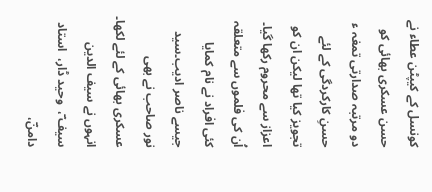کونسل کے کیپٹن عطاء نے حسن عسکری بھائی کو  دو مرتبہ صدارتی تمغہ ء حسنِ کارکردگی کے لئے  تجویز کیا تھا لیکن ان کو اعزاز سے محروم رکھا گیا۔ اُن کی فلموں سے متعلقہ کئی افراد نے نام کمایا جیسے ناصر ادیب۔سید نور صاحب نے بھی عسکری بھائی کے لئے لکھا۔ انہوں نے سیف الدین سیف ؔ،  وحید ڈار،  استاد  دامنؔ،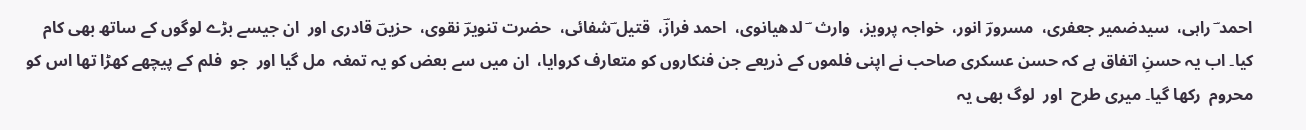احمد ؔ راہی،  سیدضمیر جعفری،  مسرورؔ انور،  خواجہ پرویز،  وارث  ؔ لدھیانوی،  احمد فرازؔ،  قتیل ؔشفائی،  حضرت تنویرؔ نقوی،  حزیںؔ قادری اور  ان جیسے بڑے لوگوں کے ساتھ بھی کام کیا۔ اب یہ حسنِ اتفاق ہے کہ حسن عسکری صاحب نے اپنی فلموں کے ذریعے جن فنکاروں کو متعارف کروایا،  ان میں سے بعض کو یہ تمغہ  مل گیا اور  جو  فلم کے پیچھے کھڑا تھا اس کو  محروم  رکھا گیا۔ میری طرح  اور  لوگ بھی یہ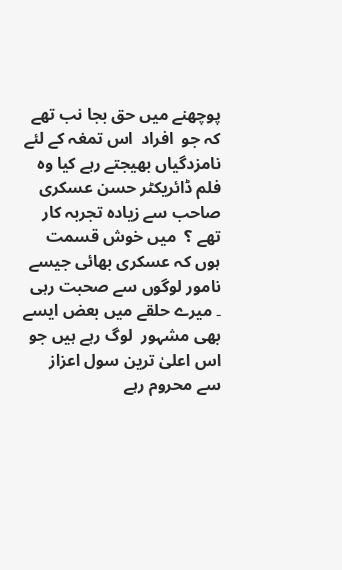پوچھنے میں حق بجا نب تھے کہ جو  افراد  اس تمغہ کے لئے نامزدگیاں بھیجتے رہے کیا وہ فلم ڈائریکٹر حسن عسکری صاحب سے زیادہ تجربہ کار تھے ؟  میں خوش قسمت ہوں کہ عسکری بھائی جیسے نامور لوگوں سے صحبت رہی ۔ میرے حلقے میں بعض ایسے بھی مشہور  لوگ رہے ہیں جو  اس اعلیٰ ترین سول اعزاز  سے محروم رہے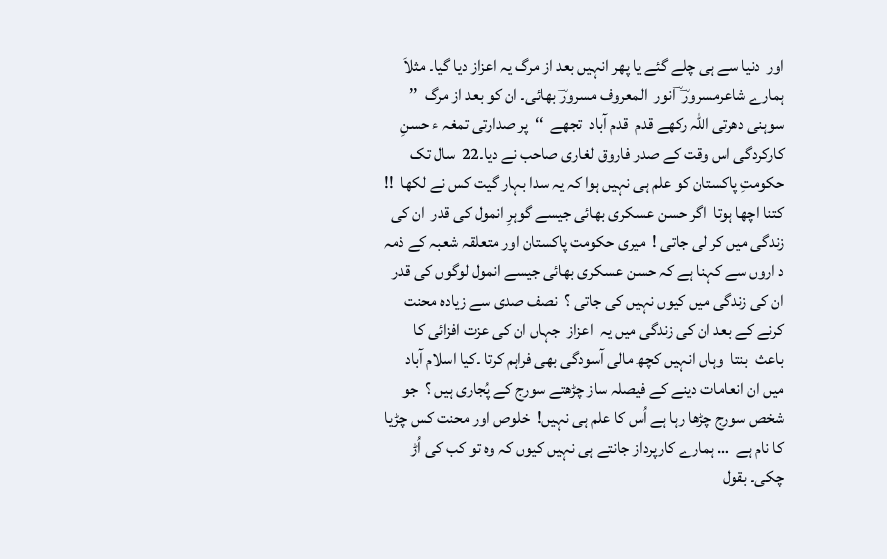اور  دنیا سے ہی چلے گئے یا پھر انہیں بعد از مرگ یہ اعزاز دیا گیا۔ مثلاَ  ہمارے شاعرمسرورؔ  ؔانور  المعروف مسرورؔ بھائی۔ ان کو بعد از مرگ  ’’  سوہنی دھرتی اللہ رکھے قدم  قدم آباد  تجھے  ‘‘  پر صدارتی تمغہ ء حسنِ کارکردگی اس وقت کے صدر فاروق لغاری صاحب نے دیا۔22  سال تک حکومتِ پاکستان کو علم ہی نہیں ہوا کہ یہ سدا بہار گیت کس نے لکھا  !!  کتنا اچھا ہوتا  اگر حسن عسکری بھائی جیسے گوہرِ انمول کی قدر  ان کی زندگی میں کر لی جاتی !  میری حکومت پاکستان اور متعلقہ شعبہ کے ذمہ د اروں سے کہنا ہے کہ حسن عسکری بھائی جیسے انمول لوگوں کی قدر  ان کی زندگی میں کیوں نہیں کی جاتی ؟  نصف صدی سے زیادہ محنت کرنے کے بعد ان کی زندگی میں یہ  اعزاز  جہاں ان کی عزت افزائی کا باعث  بنتا  وہاں انہیں کچھ مالی آسودگی بھی فراہم کرتا ۔کیا اسلام آباد میں ان انعامات دینے کے فیصلہ ساز چڑھتے سورج کے پُجاری ہیں ؟  جو شخص سورج چڑھا رہا ہے اُس کا علم ہی نہیں!  خلوص اور محنت کس چڑیا کا نام ہے  … ہمارے کارپرداز جانتے ہی نہیں کیوں کہ وہ تو کب کی اُڑ چکی۔ بقول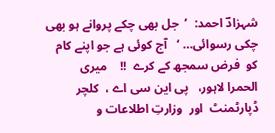شہزادؔ احمد:  ’  جل بھی چکے پروانے ہو بھی چکی رسوائی… ‘   آج کوئی ہے جو اپنے کام کو  فرض سمجھ کے کرے  !!    میری  الحمرا لاہور،   پی این سی اے ،  کلچر ڈپارٹمنٹ  اور  وزارتِ اطلاعات و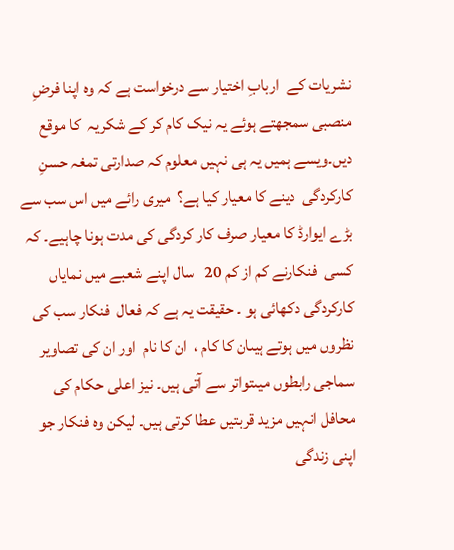نشریات کے  اربابِ اختیار سے درخواست ہے کہ وہ اپنا فرضِ منصبی سمجھتے ہوئے یہ نیک کام کر کے شکریہ  کا موقع دیں۔ویسے ہمیں یہ ہی نہیں معلوم کہ صدارتی تمغہ حسنِ کارکردگی  دینے کا معیار کیا ہے؟  میری رائے میں اس سب سے بڑے ایوارڈ کا معیار صرف کار کردگی کی مدت ہونا چاہیے۔ کہ کسی  فنکارنے کم از کم 20   سال اپنے شعبے میں نمایاں کارکردگی دکھائی ہو ۔ حقیقت یہ ہے کہ فعال  فنکار سب کی نظروں میں ہوتے ہیںان کا کام ،  ان کا نام  اور ان کی تصاویر  سماجی رابطوں میںتواتر سے آتی ہیں۔ نیز اعلی حکام کی محافل انہیں مزید قربتیں عطا کرتی ہیں۔ لیکن وہ فنکار جو اپنی زندگی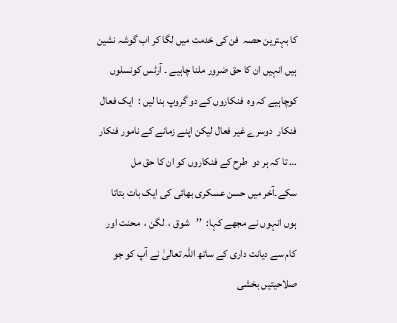کا بہترین حصہ  فن کی خدمت میں لگا کر اب گوشہ نشین ہیں انہیں ان کا حق ضرور ملنا چاہیے ۔ آرٹس کونسلوں کوچاہیے کہ وہ  فنکاروں کے دو گروپ بنا لیں :  ایک فعال فنکار  دوسرے غیر فعال لیکن اپنے زمانے کے نامور فنکار … تا کہ ہر دو  طرح کے فنکاروں کو ان کا حق مل سکے۔آخر میں حسن عسکری بھائی کی ایک بات بتاتا ہوں انہوں نے مجھے کہا:  ’’   شوق ،  لگن ،  محنت اور  کام سے دیانت داری کے ساتھ اللہ تعالیٰ نے آپ کو جو صلاحیتیں بخشی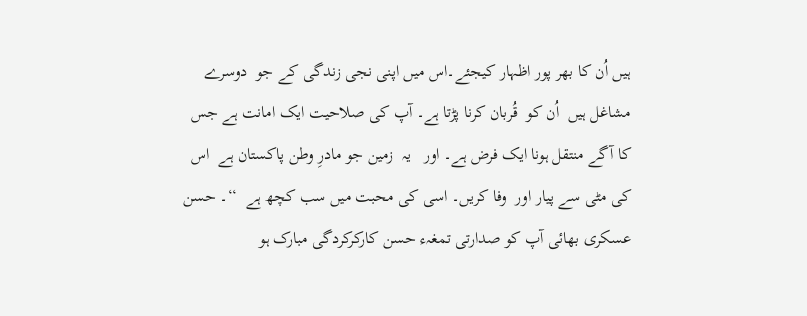ہیں اُن کا بھر پور اظہار کیجئے۔اس میں اپنی نجی زندگی کے جو  دوسرے مشاغل ہیں  اُن کو  قُربان کرنا پڑتا ہے۔ آپ کی صلاحیت ایک امانت ہے جس کا آگے منتقل ہونا ایک فرض ہے۔ اور   یہ  زمین جو مادرِ وطن پاکستان ہے  اس کی مٹی سے پیار اور  وفا کریں۔ اسی کی محبت میں سب کچھ ہے  ‘‘۔ حسن عسکری بھائی آپ کو صدارتی تمغہء حسن کارکرکردگی مبارک ہو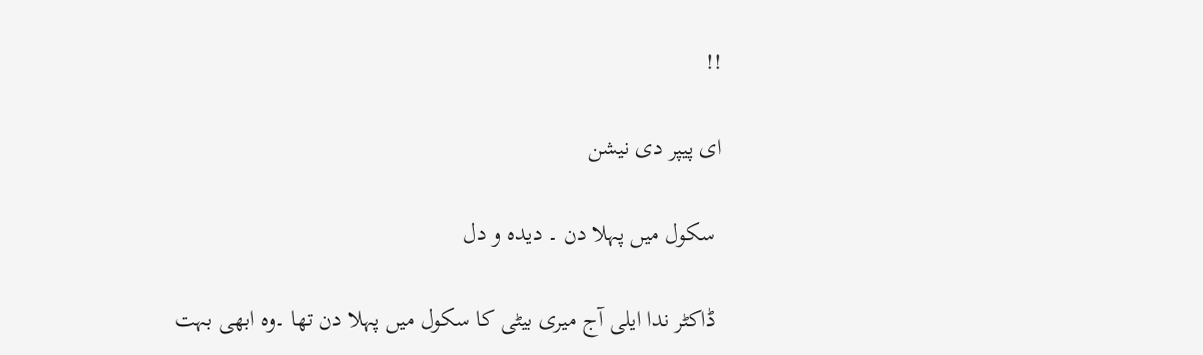!!

ای پیپر دی نیشن

 سکول میں پہلا دن ۔ دیدہ و دل

 ڈاکٹر ندا ایلی آج میری بیٹی کا سکول میں پہلا دن تھا ۔وہ ابھی بہت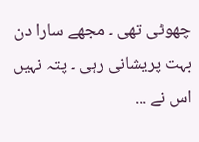چھوٹی تھی ۔ مجھے سارا دن بہت پریشانی رہی ۔ پتہ نہیں اس نے ...